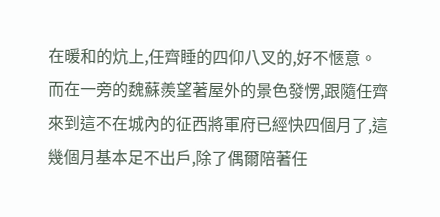在暖和的炕上,任齊睡的四仰八叉的,好不愜意。
而在一旁的魏蘇羨望著屋外的景色發愣,跟隨任齊來到這不在城內的征西將軍府已經快四個月了,這幾個月基本足不出戶,除了偶爾陪著任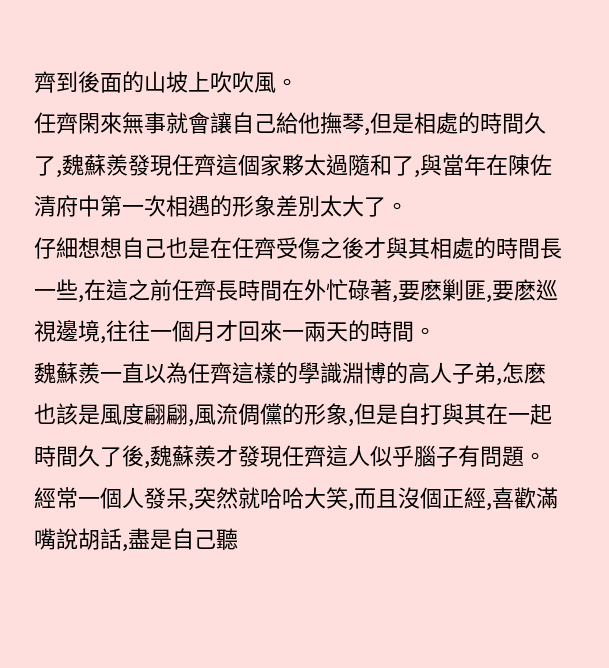齊到後面的山坡上吹吹風。
任齊閑來無事就會讓自己給他撫琴,但是相處的時間久了,魏蘇羨發現任齊這個家夥太過隨和了,與當年在陳佐清府中第一次相遇的形象差別太大了。
仔細想想自己也是在任齊受傷之後才與其相處的時間長一些,在這之前任齊長時間在外忙碌著,要麽剿匪,要麽巡視邊境,往往一個月才回來一兩天的時間。
魏蘇羨一直以為任齊這樣的學識淵博的高人子弟,怎麽也該是風度翩翩,風流倜儻的形象,但是自打與其在一起時間久了後,魏蘇羨才發現任齊這人似乎腦子有問題。
經常一個人發呆,突然就哈哈大笑,而且沒個正經,喜歡滿嘴說胡話,盡是自己聽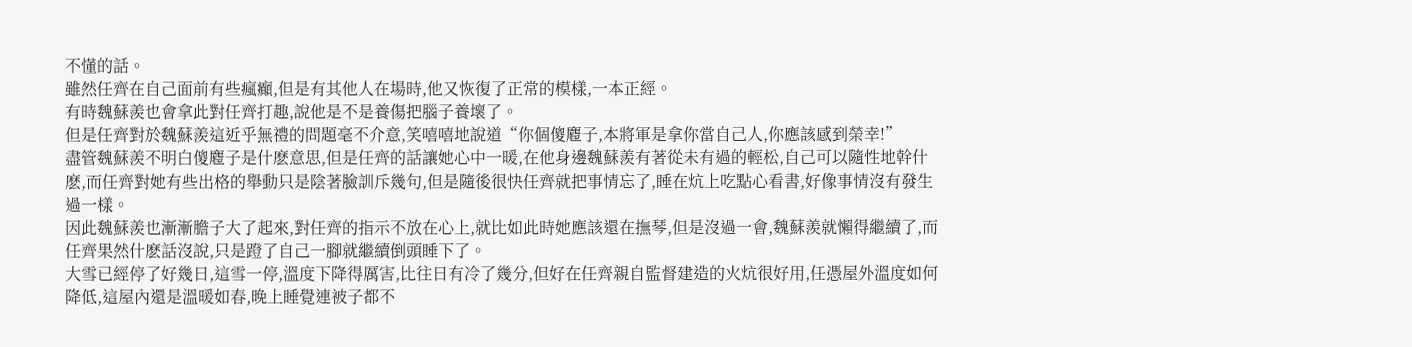不懂的話。
雖然任齊在自己面前有些瘋癲,但是有其他人在場時,他又恢復了正常的模樣,一本正經。
有時魏蘇羨也會拿此對任齊打趣,說他是不是養傷把腦子養壞了。
但是任齊對於魏蘇羨這近乎無禮的問題毫不介意,笑嘻嘻地說道“你個傻麅子,本將軍是拿你當自己人,你應該感到榮幸!”
盡管魏蘇羨不明白傻麅子是什麽意思,但是任齊的話讓她心中一暖,在他身邊魏蘇羨有著從未有過的輕松,自己可以隨性地幹什麽,而任齊對她有些出格的舉動只是陰著臉訓斥幾句,但是隨後很快任齊就把事情忘了,睡在炕上吃點心看書,好像事情沒有發生過一樣。
因此魏蘇羨也漸漸膽子大了起來,對任齊的指示不放在心上,就比如此時她應該還在撫琴,但是沒過一會,魏蘇羨就懶得繼續了,而任齊果然什麽話沒說,只是蹬了自己一腳就繼續倒頭睡下了。
大雪已經停了好幾日,這雪一停,溫度下降得厲害,比往日有冷了幾分,但好在任齊親自監督建造的火炕很好用,任憑屋外溫度如何降低,這屋內還是溫暖如春,晚上睡覺連被子都不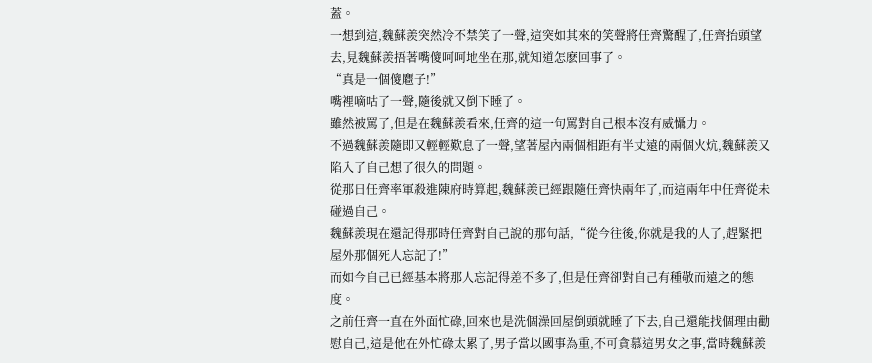蓋。
一想到這,魏蘇羨突然冷不禁笑了一聲,這突如其來的笑聲將任齊驚醒了,任齊抬頭望去,見魏蘇羨捂著嘴傻呵呵地坐在那,就知道怎麽回事了。
“真是一個傻麅子!”
嘴裡嘀咕了一聲,隨後就又倒下睡了。
雖然被罵了,但是在魏蘇羨看來,任齊的這一句罵對自己根本沒有威懾力。
不過魏蘇羨隨即又輕輕歎息了一聲,望著屋內兩個相距有半丈遠的兩個火炕,魏蘇羨又陷入了自己想了很久的問題。
從那日任齊率軍殺進陳府時算起,魏蘇羨已經跟隨任齊快兩年了,而這兩年中任齊從未碰過自己。
魏蘇羨現在還記得那時任齊對自己說的那句話,“從今往後,你就是我的人了,趕緊把屋外那個死人忘記了!”
而如今自己已經基本將那人忘記得差不多了,但是任齊卻對自己有種敬而遠之的態度。
之前任齊一直在外面忙碌,回來也是洗個澡回屋倒頭就睡了下去,自己還能找個理由勸慰自己,這是他在外忙碌太累了,男子當以國事為重,不可貪慕這男女之事,當時魏蘇羨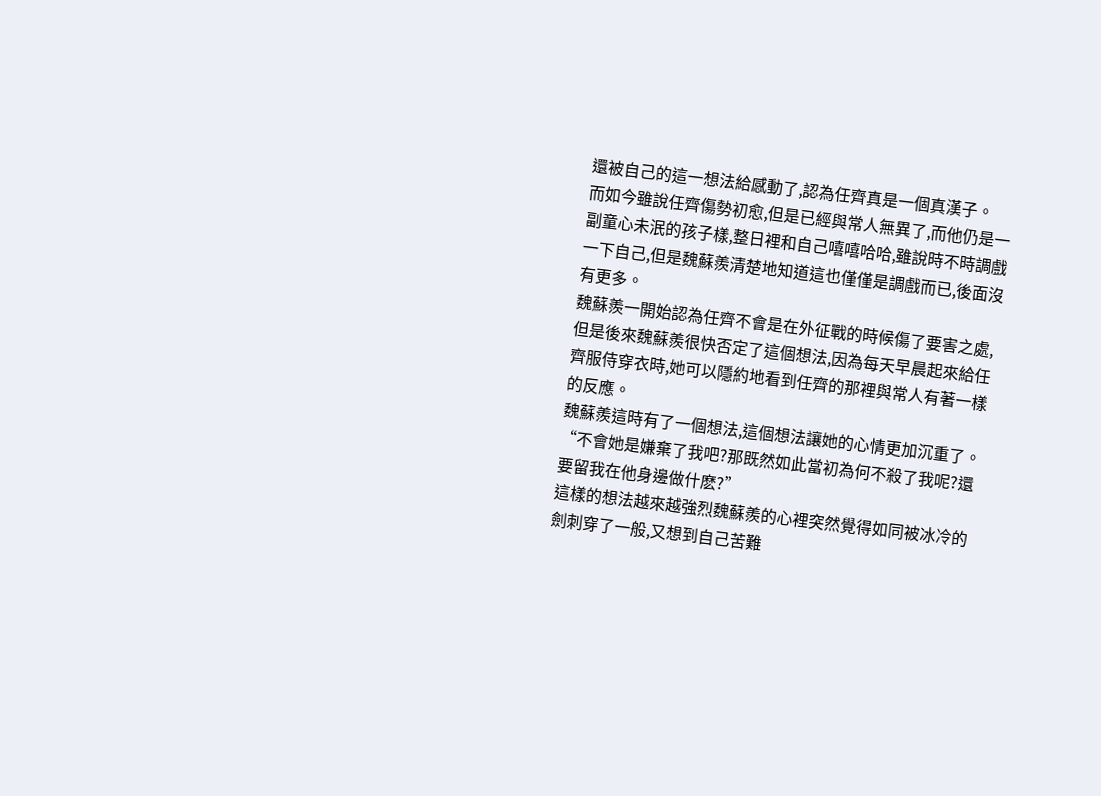還被自己的這一想法給感動了,認為任齊真是一個真漢子。
而如今雖說任齊傷勢初愈,但是已經與常人無異了,而他仍是一副童心未泯的孩子樣,整日裡和自己嘻嘻哈哈,雖說時不時調戲一下自己,但是魏蘇羨清楚地知道這也僅僅是調戲而已,後面沒有更多。
魏蘇羨一開始認為任齊不會是在外征戰的時候傷了要害之處,但是後來魏蘇羨很快否定了這個想法,因為每天早晨起來給任齊服侍穿衣時,她可以隱約地看到任齊的那裡與常人有著一樣的反應。
魏蘇羨這時有了一個想法,這個想法讓她的心情更加沉重了。
“不會她是嫌棄了我吧?那既然如此當初為何不殺了我呢?還要留我在他身邊做什麽?”
這樣的想法越來越強烈魏蘇羨的心裡突然覺得如同被冰冷的劍刺穿了一般,又想到自己苦難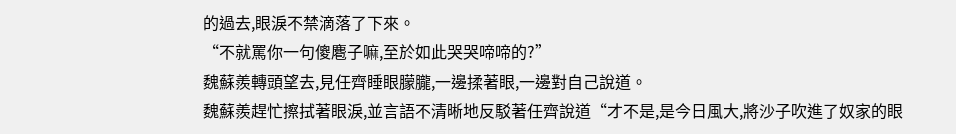的過去,眼淚不禁滴落了下來。
“不就罵你一句傻麅子嘛,至於如此哭哭啼啼的?”
魏蘇羨轉頭望去,見任齊睡眼朦朧,一邊揉著眼,一邊對自己說道。
魏蘇羨趕忙擦拭著眼淚,並言語不清晰地反駁著任齊說道“才不是,是今日風大,將沙子吹進了奴家的眼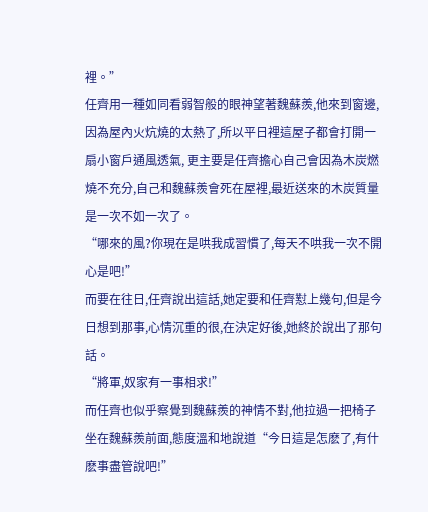裡。”
任齊用一種如同看弱智般的眼神望著魏蘇羨,他來到窗邊,因為屋內火炕燒的太熱了,所以平日裡這屋子都會打開一扇小窗戶通風透氣, 更主要是任齊擔心自己會因為木炭燃燒不充分,自己和魏蘇羨會死在屋裡,最近送來的木炭質量是一次不如一次了。
“哪來的風?你現在是哄我成習慣了,每天不哄我一次不開心是吧!”
而要在往日,任齊說出這話,她定要和任齊懟上幾句,但是今日想到那事,心情沉重的很,在決定好後,她終於說出了那句話。
“將軍,奴家有一事相求!”
而任齊也似乎察覺到魏蘇羨的神情不對,他拉過一把椅子坐在魏蘇羨前面,態度溫和地說道“今日這是怎麽了,有什麽事盡管說吧!”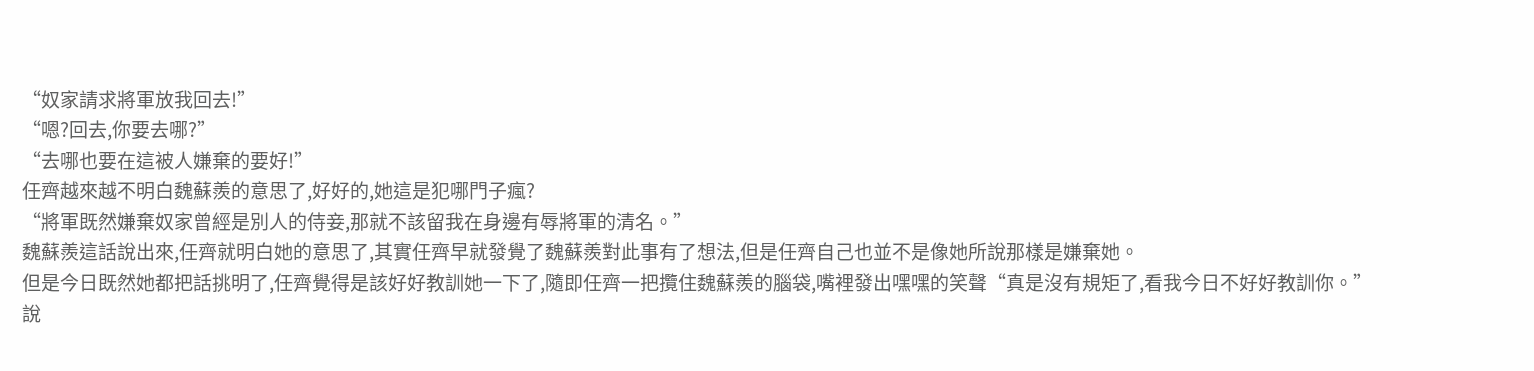“奴家請求將軍放我回去!”
“嗯?回去,你要去哪?”
“去哪也要在這被人嫌棄的要好!”
任齊越來越不明白魏蘇羨的意思了,好好的,她這是犯哪門子瘋?
“將軍既然嫌棄奴家曾經是別人的侍妾,那就不該留我在身邊有辱將軍的清名。”
魏蘇羨這話說出來,任齊就明白她的意思了,其實任齊早就發覺了魏蘇羨對此事有了想法,但是任齊自己也並不是像她所說那樣是嫌棄她。
但是今日既然她都把話挑明了,任齊覺得是該好好教訓她一下了,隨即任齊一把攬住魏蘇羨的腦袋,嘴裡發出嘿嘿的笑聲“真是沒有規矩了,看我今日不好好教訓你。”
說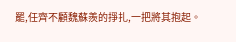罷,任齊不顧魏蘇羨的掙扎,一把將其抱起。